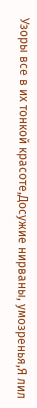Узоры все в их тонкой красоте,Досужие нирваны, умозренья,Я лил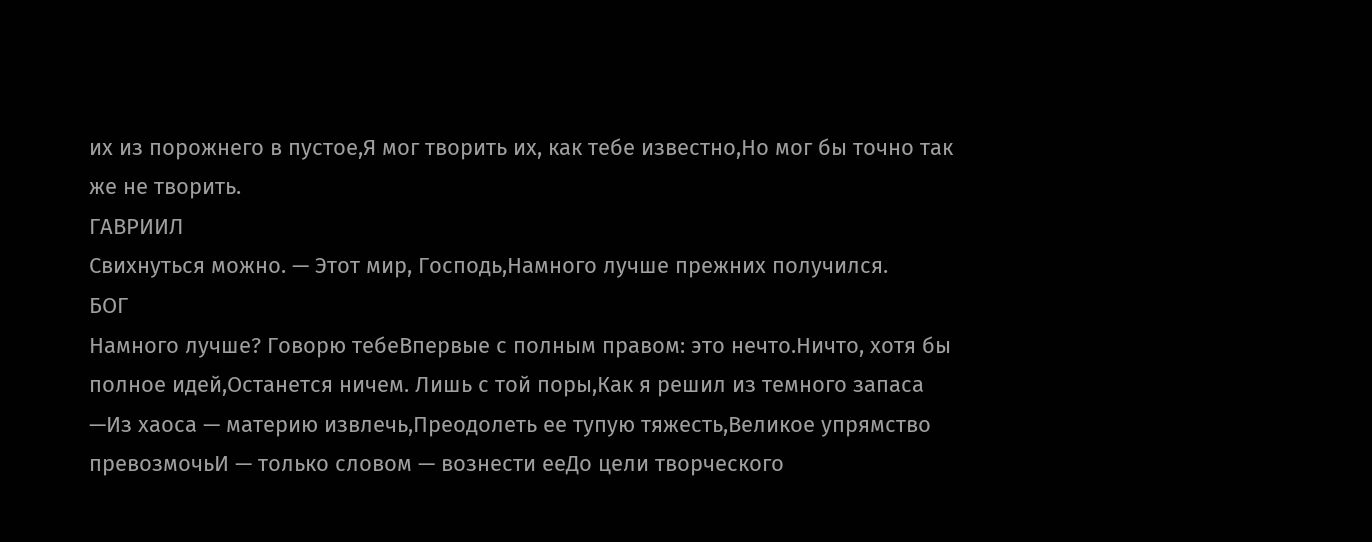их из порожнего в пустое,Я мог творить их, как тебе известно,Но мог бы точно так же не творить.
ГАВРИИЛ
Свихнуться можно. — Этот мир, Господь,Намного лучше прежних получился.
БОГ
Намного лучше? Говорю тебеВпервые с полным правом: это нечто.Ничто, хотя бы полное идей,Останется ничем. Лишь с той поры,Как я решил из темного запаса —Из хаоса — материю извлечь,Преодолеть ее тупую тяжесть,Великое упрямство превозмочьИ — только словом — вознести ееДо цели творческого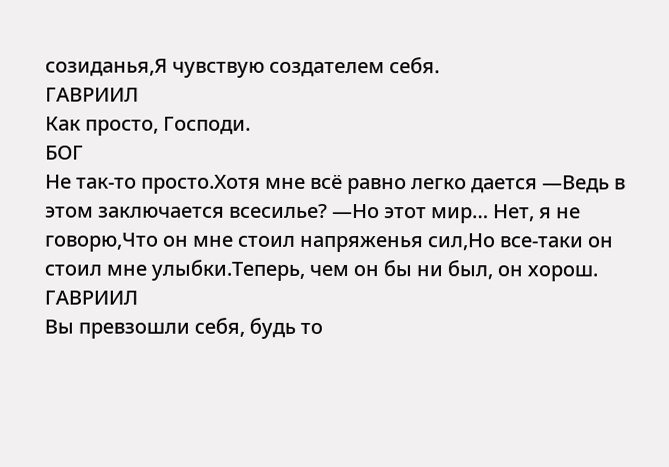созиданья,Я чувствую создателем себя.
ГАВРИИЛ
Как просто, Господи.
БОГ
Не так-то просто.Хотя мне всё равно легко дается —Ведь в этом заключается всесилье? —Но этот мир… Нет, я не говорю,Что он мне стоил напряженья сил,Но все-таки он стоил мне улыбки.Теперь, чем он бы ни был, он хорош.
ГАВРИИЛ
Вы превзошли себя, будь то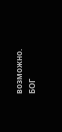возможно.
БОГ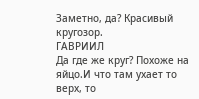Заметно, да? Красивый кругозор.
ГАВРИИЛ
Да где же круг? Похоже на яйцо.И что там ухает то верх, то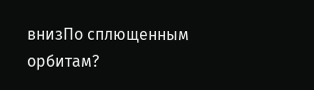внизПо сплющенным орбитам?